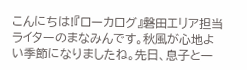こんにちは!『ローカログ』磐田エリア担当ライターのまなみんです。秋風が心地よい季節になりましたね。先日、息子と一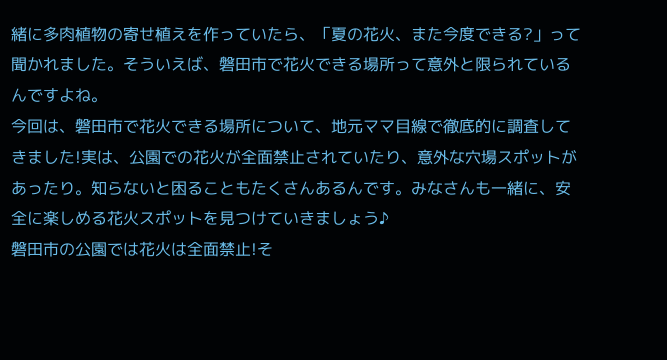緒に多肉植物の寄せ植えを作っていたら、「夏の花火、また今度できる?」って聞かれました。そういえば、磐田市で花火できる場所って意外と限られているんですよね。
今回は、磐田市で花火できる場所について、地元ママ目線で徹底的に調査してきました!実は、公園での花火が全面禁止されていたり、意外な穴場スポットがあったり。知らないと困ることもたくさんあるんです。みなさんも一緒に、安全に楽しめる花火スポットを見つけていきましょう♪
磐田市の公園では花火は全面禁止!そ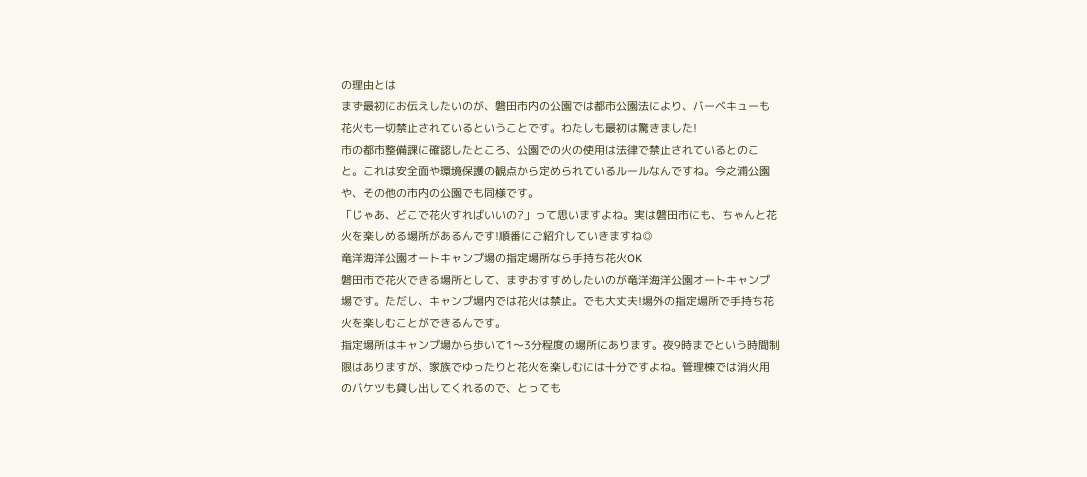の理由とは
まず最初にお伝えしたいのが、磐田市内の公園では都市公園法により、バーベキューも花火も一切禁止されているということです。わたしも最初は驚きました!
市の都市整備課に確認したところ、公園での火の使用は法律で禁止されているとのこと。これは安全面や環境保護の観点から定められているルールなんですね。今之浦公園や、その他の市内の公園でも同様です。
「じゃあ、どこで花火すればいいの?」って思いますよね。実は磐田市にも、ちゃんと花火を楽しめる場所があるんです!順番にご紹介していきますね◎
竜洋海洋公園オートキャンプ場の指定場所なら手持ち花火OK
磐田市で花火できる場所として、まずおすすめしたいのが竜洋海洋公園オートキャンプ場です。ただし、キャンプ場内では花火は禁止。でも大丈夫!場外の指定場所で手持ち花火を楽しむことができるんです。
指定場所はキャンプ場から歩いて1〜3分程度の場所にあります。夜9時までという時間制限はありますが、家族でゆったりと花火を楽しむには十分ですよね。管理棟では消火用のバケツも貸し出してくれるので、とっても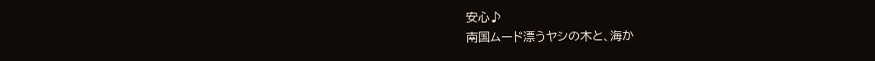安心♪
南国ムード漂うヤシの木と、海か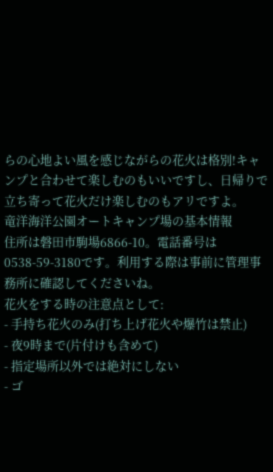らの心地よい風を感じながらの花火は格別!キャンプと合わせて楽しむのもいいですし、日帰りで立ち寄って花火だけ楽しむのもアリですよ。
竜洋海洋公園オートキャンプ場の基本情報
住所は磐田市駒場6866-10。電話番号は0538-59-3180です。利用する際は事前に管理事務所に確認してくださいね。
花火をする時の注意点として:
- 手持ち花火のみ(打ち上げ花火や爆竹は禁止)
- 夜9時まで(片付けも含めて)
- 指定場所以外では絶対にしない
- ゴ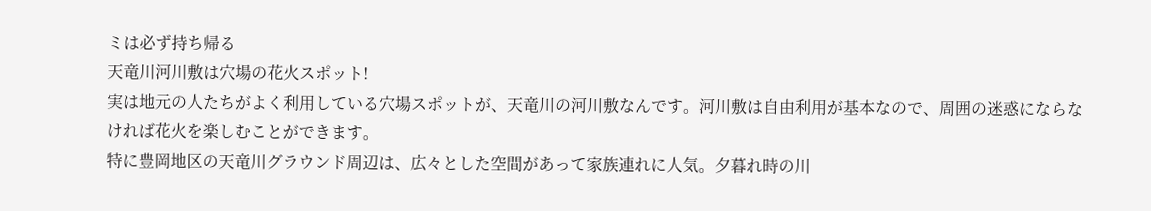ミは必ず持ち帰る
天竜川河川敷は穴場の花火スポット!
実は地元の人たちがよく利用している穴場スポットが、天竜川の河川敷なんです。河川敷は自由利用が基本なので、周囲の迷惑にならなければ花火を楽しむことができます。
特に豊岡地区の天竜川グラウンド周辺は、広々とした空間があって家族連れに人気。夕暮れ時の川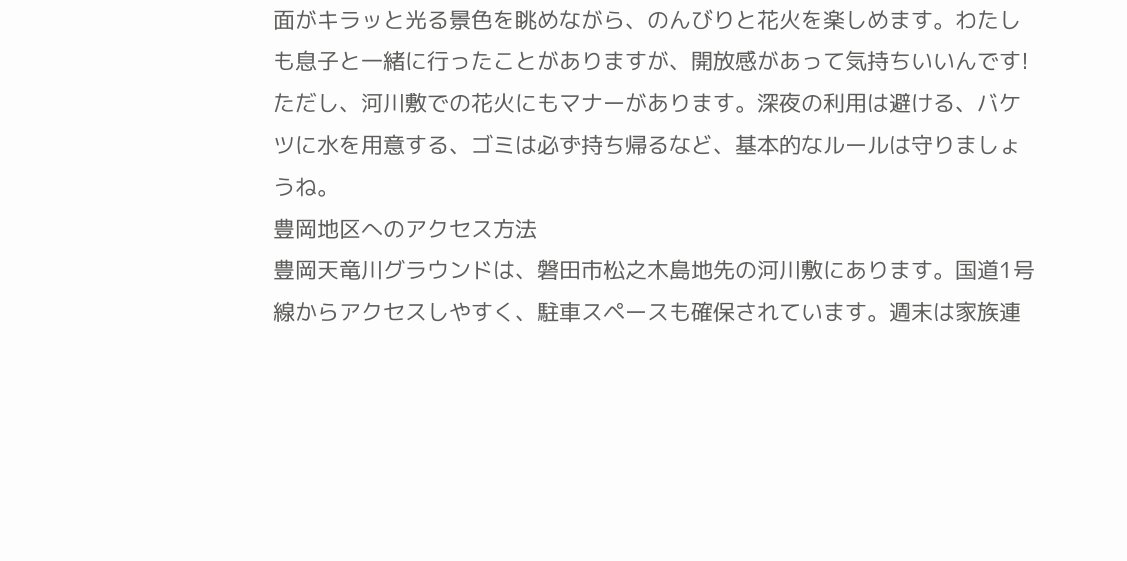面がキラッと光る景色を眺めながら、のんびりと花火を楽しめます。わたしも息子と一緒に行ったことがありますが、開放感があって気持ちいいんです!
ただし、河川敷での花火にもマナーがあります。深夜の利用は避ける、バケツに水を用意する、ゴミは必ず持ち帰るなど、基本的なルールは守りましょうね。
豊岡地区へのアクセス方法
豊岡天竜川グラウンドは、磐田市松之木島地先の河川敷にあります。国道1号線からアクセスしやすく、駐車スペースも確保されています。週末は家族連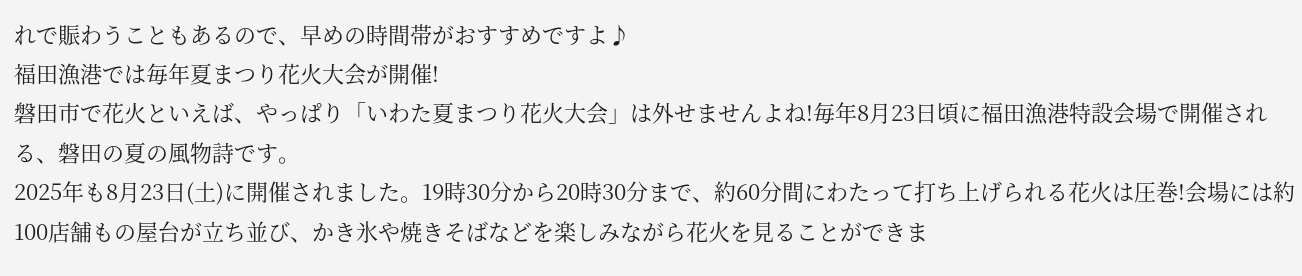れで賑わうこともあるので、早めの時間帯がおすすめですよ♪
福田漁港では毎年夏まつり花火大会が開催!
磐田市で花火といえば、やっぱり「いわた夏まつり花火大会」は外せませんよね!毎年8月23日頃に福田漁港特設会場で開催される、磐田の夏の風物詩です。
2025年も8月23日(土)に開催されました。19時30分から20時30分まで、約60分間にわたって打ち上げられる花火は圧巻!会場には約100店舗もの屋台が立ち並び、かき氷や焼きそばなどを楽しみながら花火を見ることができま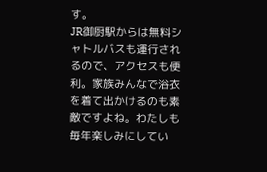す。
JR御厨駅からは無料シャトルバスも運行されるので、アクセスも便利。家族みんなで浴衣を着て出かけるのも素敵ですよね。わたしも毎年楽しみにしてい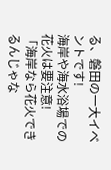る、磐田の一大イベントです!
海岸や海水浴場での花火は要注意!
「海岸なら花火できるんじゃな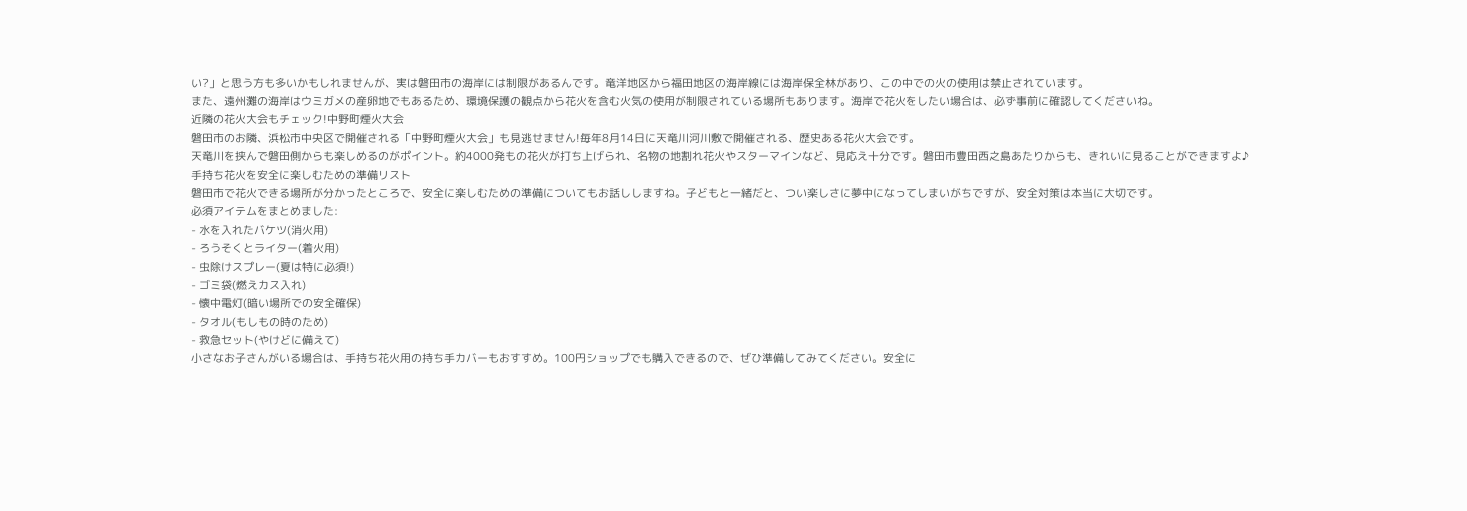い?」と思う方も多いかもしれませんが、実は磐田市の海岸には制限があるんです。竜洋地区から福田地区の海岸線には海岸保全林があり、この中での火の使用は禁止されています。
また、遠州灘の海岸はウミガメの産卵地でもあるため、環境保護の観点から花火を含む火気の使用が制限されている場所もあります。海岸で花火をしたい場合は、必ず事前に確認してくださいね。
近隣の花火大会もチェック!中野町煙火大会
磐田市のお隣、浜松市中央区で開催される「中野町煙火大会」も見逃せません!毎年8月14日に天竜川河川敷で開催される、歴史ある花火大会です。
天竜川を挟んで磐田側からも楽しめるのがポイント。約4000発もの花火が打ち上げられ、名物の地割れ花火やスターマインなど、見応え十分です。磐田市豊田西之島あたりからも、きれいに見ることができますよ♪
手持ち花火を安全に楽しむための準備リスト
磐田市で花火できる場所が分かったところで、安全に楽しむための準備についてもお話ししますね。子どもと一緒だと、つい楽しさに夢中になってしまいがちですが、安全対策は本当に大切です。
必須アイテムをまとめました:
- 水を入れたバケツ(消火用)
- ろうそくとライター(着火用)
- 虫除けスプレー(夏は特に必須!)
- ゴミ袋(燃えカス入れ)
- 懐中電灯(暗い場所での安全確保)
- タオル(もしもの時のため)
- 救急セット(やけどに備えて)
小さなお子さんがいる場合は、手持ち花火用の持ち手カバーもおすすめ。100円ショップでも購入できるので、ぜひ準備してみてください。安全に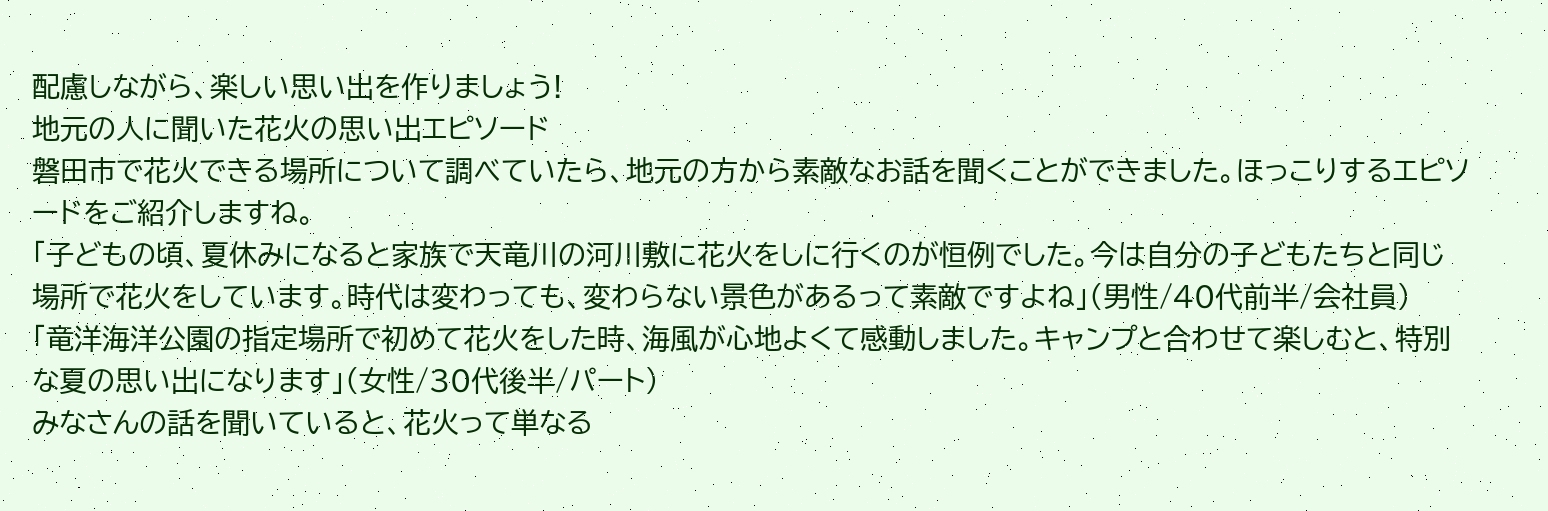配慮しながら、楽しい思い出を作りましょう!
地元の人に聞いた花火の思い出エピソード
磐田市で花火できる場所について調べていたら、地元の方から素敵なお話を聞くことができました。ほっこりするエピソードをご紹介しますね。
「子どもの頃、夏休みになると家族で天竜川の河川敷に花火をしに行くのが恒例でした。今は自分の子どもたちと同じ場所で花火をしています。時代は変わっても、変わらない景色があるって素敵ですよね」(男性/40代前半/会社員)
「竜洋海洋公園の指定場所で初めて花火をした時、海風が心地よくて感動しました。キャンプと合わせて楽しむと、特別な夏の思い出になります」(女性/30代後半/パート)
みなさんの話を聞いていると、花火って単なる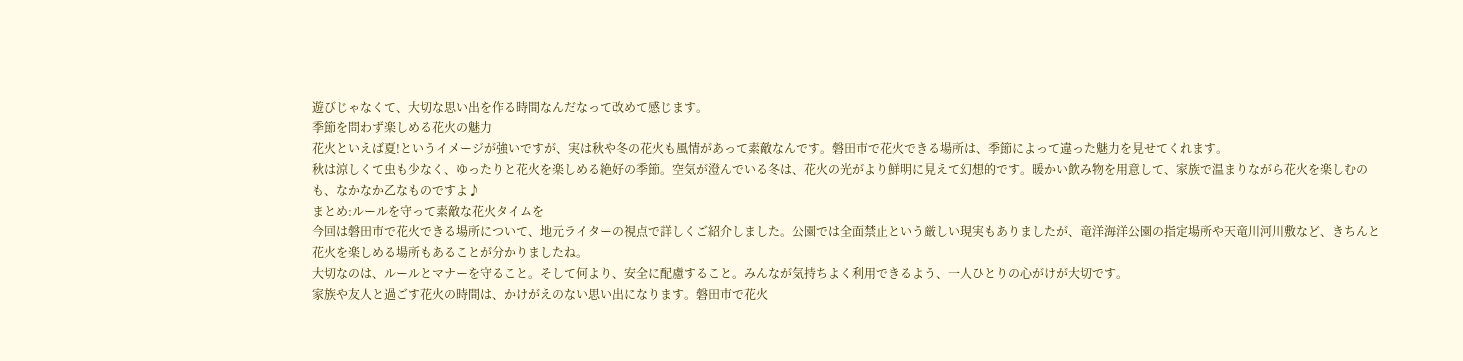遊びじゃなくて、大切な思い出を作る時間なんだなって改めて感じます。
季節を問わず楽しめる花火の魅力
花火といえば夏!というイメージが強いですが、実は秋や冬の花火も風情があって素敵なんです。磐田市で花火できる場所は、季節によって違った魅力を見せてくれます。
秋は涼しくて虫も少なく、ゆったりと花火を楽しめる絶好の季節。空気が澄んでいる冬は、花火の光がより鮮明に見えて幻想的です。暖かい飲み物を用意して、家族で温まりながら花火を楽しむのも、なかなか乙なものですよ♪
まとめ:ルールを守って素敵な花火タイムを
今回は磐田市で花火できる場所について、地元ライターの視点で詳しくご紹介しました。公園では全面禁止という厳しい現実もありましたが、竜洋海洋公園の指定場所や天竜川河川敷など、きちんと花火を楽しめる場所もあることが分かりましたね。
大切なのは、ルールとマナーを守ること。そして何より、安全に配慮すること。みんなが気持ちよく利用できるよう、一人ひとりの心がけが大切です。
家族や友人と過ごす花火の時間は、かけがえのない思い出になります。磐田市で花火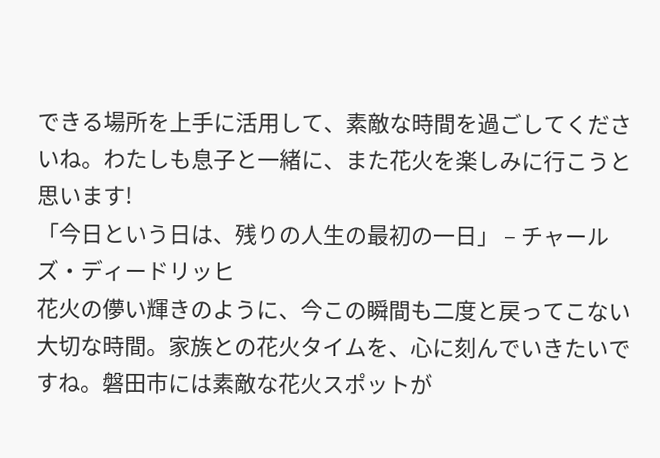できる場所を上手に活用して、素敵な時間を過ごしてくださいね。わたしも息子と一緒に、また花火を楽しみに行こうと思います!
「今日という日は、残りの人生の最初の一日」 – チャールズ・ディードリッヒ
花火の儚い輝きのように、今この瞬間も二度と戻ってこない大切な時間。家族との花火タイムを、心に刻んでいきたいですね。磐田市には素敵な花火スポットが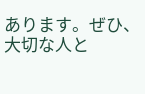あります。ぜひ、大切な人と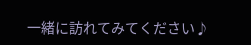一緒に訪れてみてください♪